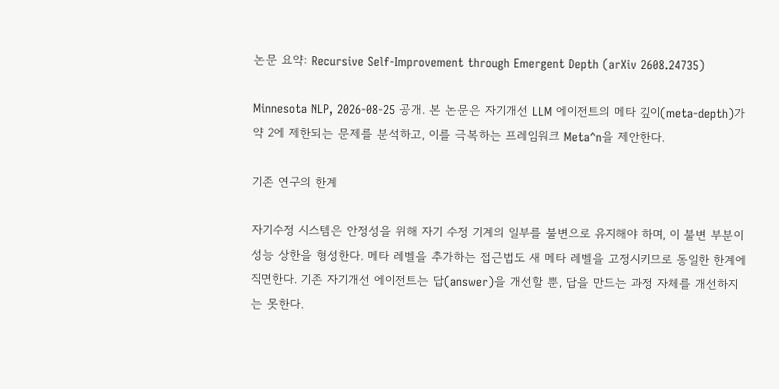논문 요약: Recursive Self-Improvement through Emergent Depth (arXiv 2608.24735)

Minnesota NLP, 2026-08-25 공개. 본 논문은 자기개선 LLM 에이전트의 메타 깊이(meta-depth)가 약 2에 제한되는 문제를 분석하고, 이를 극복하는 프레임워크 Meta^n을 제안한다.

기존 연구의 한계

자기수정 시스템은 안정성을 위해 자기 수정 기계의 일부를 불변으로 유지해야 하며, 이 불변 부분이 성능 상한을 형성한다. 메타 레벨을 추가하는 접근법도 새 메타 레벨을 고정시키므로 동일한 한계에 직면한다. 기존 자기개선 에이전트는 답(answer)을 개선할 뿐, 답을 만드는 과정 자체를 개선하지는 못한다.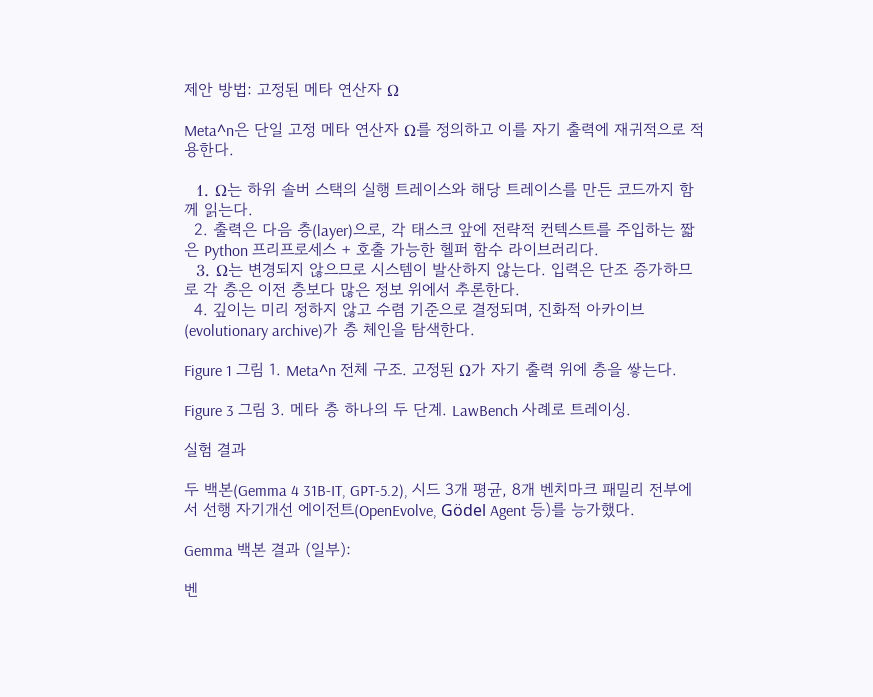제안 방법: 고정된 메타 연산자 Ω

Meta^n은 단일 고정 메타 연산자 Ω를 정의하고 이를 자기 출력에 재귀적으로 적용한다.

  1. Ω는 하위 솔버 스택의 실행 트레이스와 해당 트레이스를 만든 코드까지 함께 읽는다.
  2. 출력은 다음 층(layer)으로, 각 태스크 앞에 전략적 컨텍스트를 주입하는 짧은 Python 프리프로세스 + 호출 가능한 헬퍼 함수 라이브러리다.
  3. Ω는 변경되지 않으므로 시스템이 발산하지 않는다. 입력은 단조 증가하므로 각 층은 이전 층보다 많은 정보 위에서 추론한다.
  4. 깊이는 미리 정하지 않고 수렴 기준으로 결정되며, 진화적 아카이브(evolutionary archive)가 층 체인을 탐색한다.

Figure 1 그림 1. Meta^n 전체 구조. 고정된 Ω가 자기 출력 위에 층을 쌓는다.

Figure 3 그림 3. 메타 층 하나의 두 단계. LawBench 사례로 트레이싱.

실험 결과

두 백본(Gemma 4 31B-IT, GPT-5.2), 시드 3개 평균, 8개 벤치마크 패밀리 전부에서 선행 자기개선 에이전트(OpenEvolve, Gödel Agent 등)를 능가했다.

Gemma 백본 결과 (일부):

벤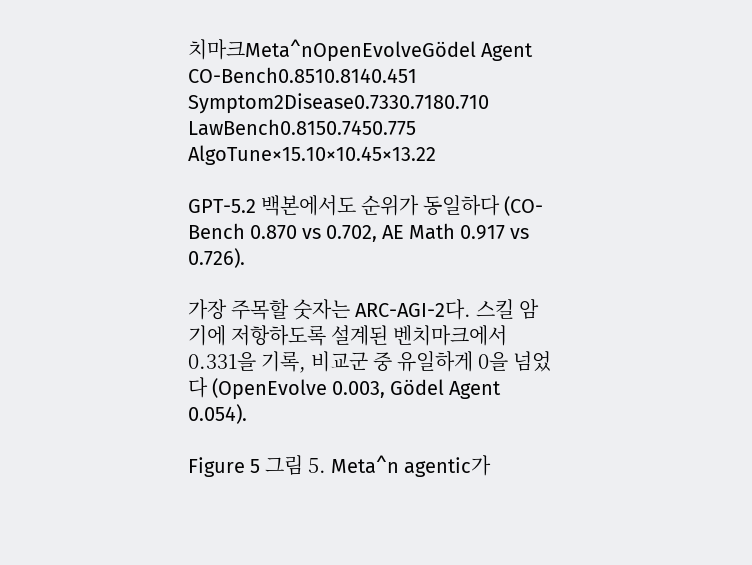치마크Meta^nOpenEvolveGödel Agent
CO-Bench0.8510.8140.451
Symptom2Disease0.7330.7180.710
LawBench0.8150.7450.775
AlgoTune×15.10×10.45×13.22

GPT-5.2 백본에서도 순위가 동일하다 (CO-Bench 0.870 vs 0.702, AE Math 0.917 vs 0.726).

가장 주목할 숫자는 ARC-AGI-2다. 스킬 암기에 저항하도록 설계된 벤치마크에서 0.331을 기록, 비교군 중 유일하게 0을 넘었다 (OpenEvolve 0.003, Gödel Agent 0.054).

Figure 5 그림 5. Meta^n agentic가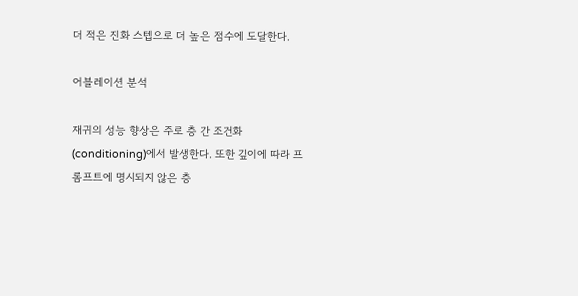더 적은 진화 스텝으로 더 높은 점수에 도달한다.

어블레이션 분석

재귀의 성능 향상은 주로 층 간 조건화(conditioning)에서 발생한다. 또한 깊이에 따라 프롬프트에 명시되지 않은 층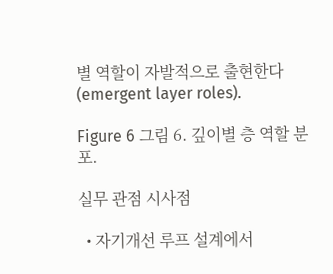별 역할이 자발적으로 출현한다(emergent layer roles).

Figure 6 그림 6. 깊이별 층 역할 분포.

실무 관점 시사점

  • 자기개선 루프 설계에서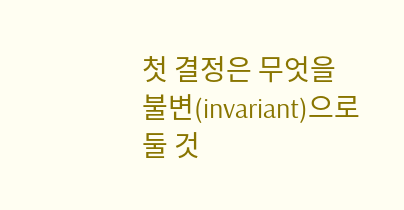첫 결정은 무엇을 불변(invariant)으로 둘 것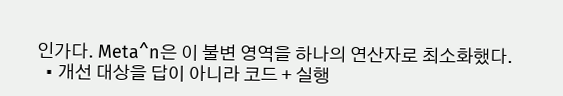인가다. Meta^n은 이 불변 영역을 하나의 연산자로 최소화했다.
  • 개선 대상을 답이 아니라 코드 + 실행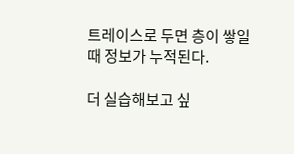트레이스로 두면 층이 쌓일 때 정보가 누적된다.

더 실습해보고 싶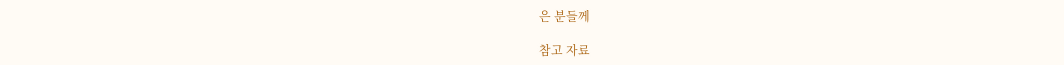은 분들께

참고 자료